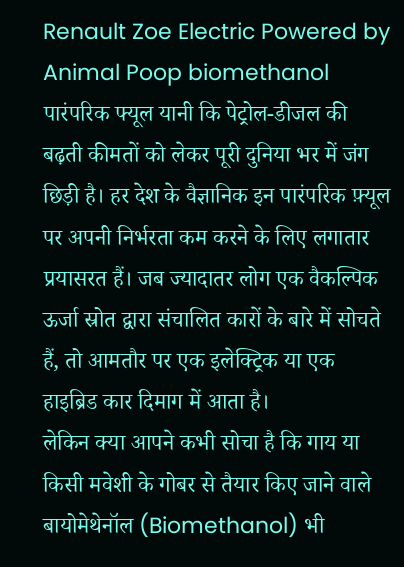Renault Zoe Electric Powered by Animal Poop biomethanol
पारंपरिक फ्यूल यानी कि पेट्रोल-डीजल की बढ़ती कीमतों को लेकर पूरी दुनिया भर में जंग छिड़ी है। हर देश के वैज्ञानिक इन पारंपरिक फ़्यूल पर अपनी निर्भरता कम करने के लिए लगातार प्रयासरत हैं। जब ज्यादातर लोग एक वैकल्पिक ऊर्जा स्रोत द्वारा संचालित कारों के बारे में सोचते हैं, तो आमतौर पर एक इलेक्ट्रिक या एक हाइब्रिड कार दिमाग में आता है।
लेकिन क्या आपने कभी सोचा है कि गाय या किसी मवेशी के गोबर से तैयार किए जाने वाले बायोमेथेनॉल (Biomethanol) भी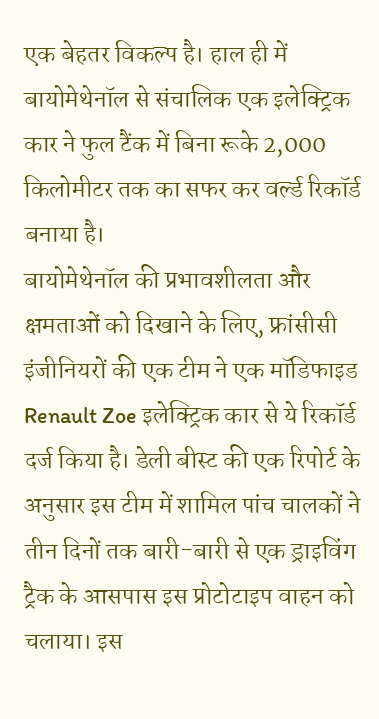एक बेहतर विकल्प है। हाल ही में बायोमेथेनॉल से संचालिक एक इलेक्ट्रिक कार ने फुल टैंक में बिना रूके 2,000 किलोमीटर तक का सफर कर वर्ल्ड रिकॉर्ड बनाया है।
बायोमेथेनॉल की प्रभावशीलता और क्षमताओं को दिखाने के लिए, फ्रांसीसी इंजीनियरों की एक टीम ने एक मॉडिफाइड Renault Zoe इलेक्ट्रिक कार से ये रिकॉर्ड दर्ज किया है। डेली बीस्ट की एक रिपोर्ट के अनुसार इस टीम में शामिल पांच चालकों ने तीन दिनों तक बारी-बारी से एक ड्राइविंग ट्रैक के आसपास इस प्रोटोटाइप वाहन को चलाया। इस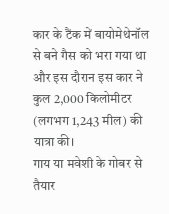कार के टैंक में बायोमेथेनॉल से बने गैस को भरा गया था और इस दौरान इस कार ने कुल 2,000 किलोमीटर (लगभग 1,243 मील) की यात्रा की।
गाय या मवेशी के गोबर से तैयार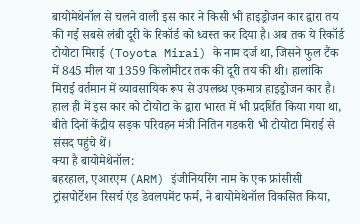बायोमेथेनॉल से चलने वाली इस कार ने किसी भी हाइड्रोजन कार द्वारा तय की गई सबसे लंबी दूरी के रिकॉर्ड को ध्वस्त कर दिया है। अब तक ये रिकॉर्ड टोयोटा मिराई (Toyota Mirai) के नाम दर्ज था, जिसने फुल टैंक में 845 मील या 1359 किलोमीटर तक की दूरी तय की थी। हालांकि मिराई वर्तमान में व्यावसायिक रूप से उपलब्ध एकमात्र हाइड्रोजन कार है। हाल ही में इस कार को टोयोटा के द्वारा भारत में भी प्रदर्शित किया गया था, बीते दिनों केंद्रीय सड़क परिवहन मंत्री नितिन गडकरी भी टोयोटा मिराई से संसद पहुंचे थें।
क्या है बायोमेथेनॉल:
बहरहाल, एआरएम (ARM) इंजीनियरिंग नाम के एक फ्रांसीसी ट्रांसपोर्टेशन रिसर्च एंड डेवलपमेंट फर्म, ने बायोमेथेनॉल विकसित किया,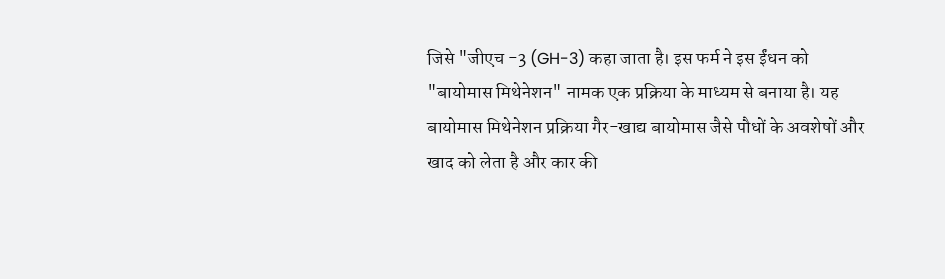जिसे "जीएच -3 (GH-3) कहा जाता है। इस फर्म ने इस ईंधन को "बायोमास मिथेनेशन" नामक एक प्रक्रिया के माध्यम से बनाया है। यह बायोमास मिथेनेशन प्रक्रिया गैर-खाद्य बायोमास जैसे पौधों के अवशेषों और खाद को लेता है और कार की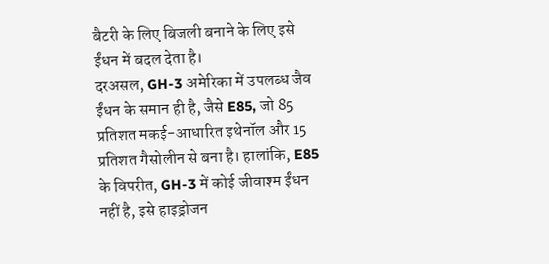बैटरी के लिए बिजली बनाने के लिए इसे ईंधन में बदल देता है।
दरअसल, GH-3 अमेरिका में उपलब्ध जैव ईंधन के समान ही है, जैसे E85, जो 85 प्रतिशत मकई-आधारित इथेनॉल और 15 प्रतिशत गैसोलीन से बना है। हालांकि, E85 के विपरीत, GH-3 में कोई जीवाश्म ईंधन नहीं है, इसे हाइड्रोजन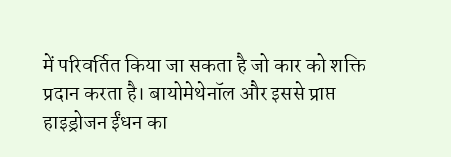में परिवर्तित किया जा सकता है जो कार को शक्ति प्रदान करता है। बायोमेथेनॉल और इससे प्राप्त हाइड्रोजन ईंधन का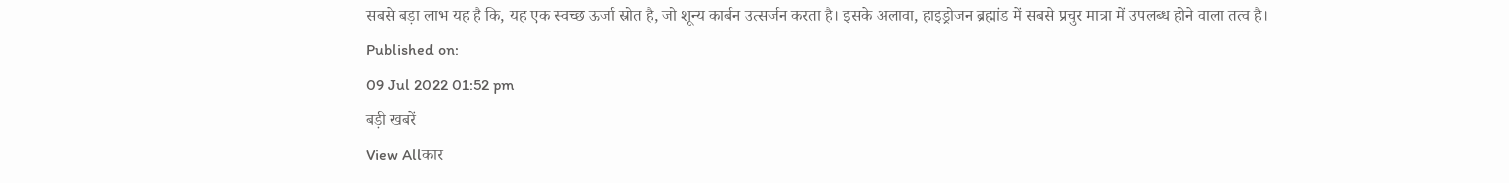सबसे बड़ा लाभ यह है कि, यह एक स्वच्छ ऊर्जा स्रोत है, जो शून्य कार्बन उत्सर्जन करता है। इसके अलावा, हाइड्रोजन ब्रह्मांड में सबसे प्रचुर मात्रा में उपलब्ध होने वाला तत्व है।
Published on:
09 Jul 2022 01:52 pm
बड़ी खबरें
View Allकार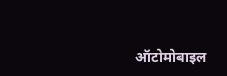ऑटोमोबाइल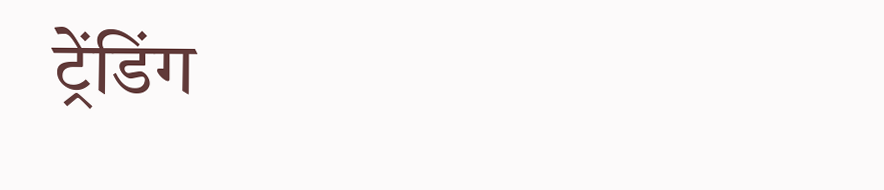ट्रेंडिंग